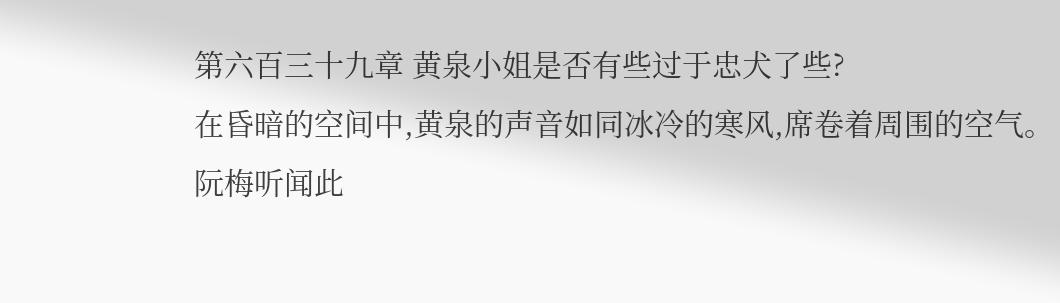第六百三十九章 黄泉小姐是否有些过于忠犬了些?
在昏暗的空间中,黄泉的声音如同冰冷的寒风,席卷着周围的空气。
阮梅听闻此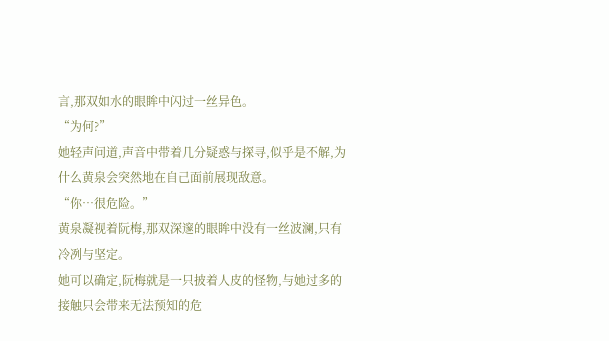言,那双如水的眼眸中闪过一丝异色。
“为何?”
她轻声问道,声音中带着几分疑惑与探寻,似乎是不解,为什么黄泉会突然地在自己面前展现敌意。
“你…很危险。”
黄泉凝视着阮梅,那双深邃的眼眸中没有一丝波澜,只有冷冽与坚定。
她可以确定,阮梅就是一只披着人皮的怪物,与她过多的接触只会带来无法预知的危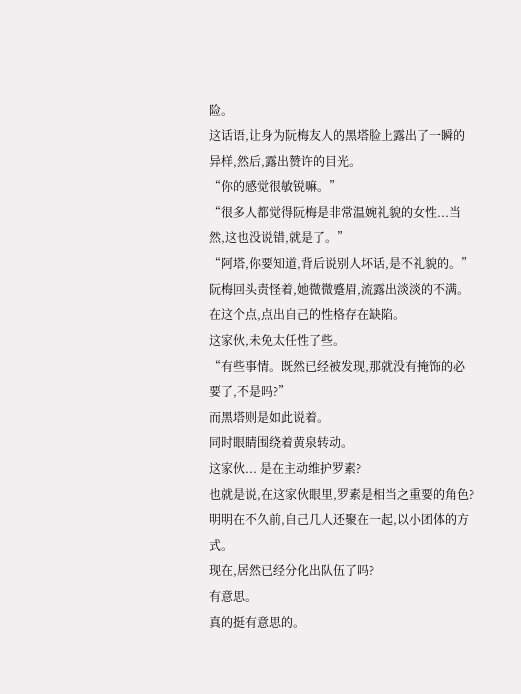险。
这话语,让身为阮梅友人的黑塔脸上露出了一瞬的异样,然后,露出赞许的目光。
“你的感觉很敏锐嘛。”
“很多人都觉得阮梅是非常温婉礼貌的女性...当然,这也没说错,就是了。”
“阿塔,你要知道,背后说别人坏话,是不礼貌的。”
阮梅回头责怪着,她微微蹙眉,流露出淡淡的不满。
在这个点,点出自己的性格存在缺陷。
这家伙,未免太任性了些。
“有些事情。既然已经被发现,那就没有掩饰的必要了,不是吗?”
而黑塔则是如此说着。
同时眼睛围绕着黄泉转动。
这家伙... 是在主动维护罗素?
也就是说,在这家伙眼里,罗素是相当之重要的角色?
明明在不久前,自己几人还聚在一起,以小团体的方式。
现在,居然已经分化出队伍了吗?
有意思。
真的挺有意思的。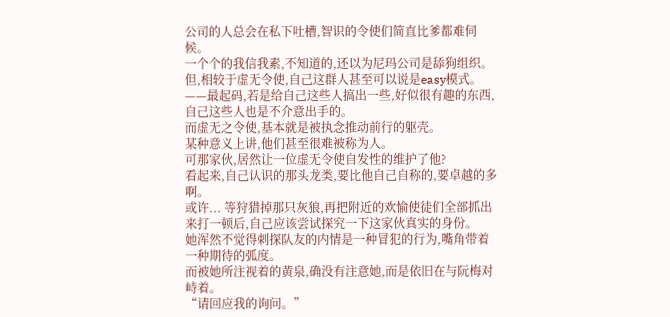公司的人总会在私下吐槽,智识的令使们简直比爹都难伺候。
一个个的我信我素,不知道的,还以为尼玛公司是舔狗组织。
但,相较于虚无令使,自己这群人甚至可以说是easy模式。
——最起码,若是给自己这些人搞出一些,好似很有趣的东西,自己这些人也是不介意出手的。
而虚无之令使,基本就是被执念推动前行的躯壳。
某种意义上讲,他们甚至很难被称为人。
可那家伙,居然让一位虚无令使自发性的维护了他?
看起来,自己认识的那头龙类,要比他自己自称的,要卓越的多啊。
或许... 等狩猎掉那只灰狼,再把附近的欢愉使徒们全部抓出来打一顿后,自己应该尝试探究一下这家伙真实的身份。
她浑然不觉得刺探队友的内情是一种冒犯的行为,嘴角带着一种期待的弧度。
而被她所注视着的黄泉,确没有注意她,而是依旧在与阮梅对峙着。
“请回应我的询问。”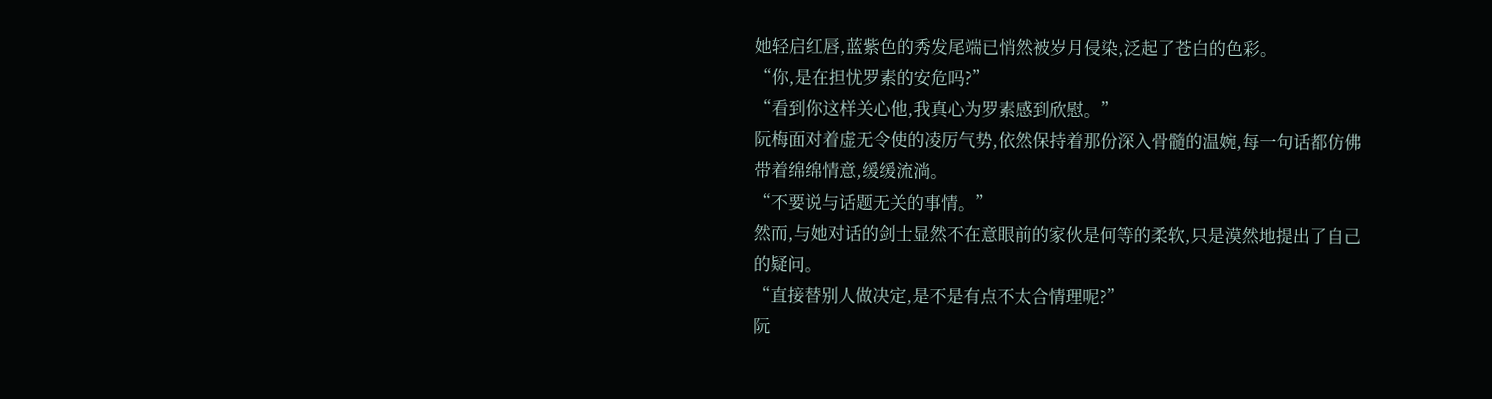她轻启红唇,蓝紫色的秀发尾端已悄然被岁月侵染,泛起了苍白的色彩。
“你,是在担忧罗素的安危吗?”
“看到你这样关心他,我真心为罗素感到欣慰。”
阮梅面对着虚无令使的凌厉气势,依然保持着那份深入骨髓的温婉,每一句话都仿佛带着绵绵情意,缓缓流淌。
“不要说与话题无关的事情。”
然而,与她对话的剑士显然不在意眼前的家伙是何等的柔软,只是漠然地提出了自己的疑问。
“直接替别人做决定,是不是有点不太合情理呢?”
阮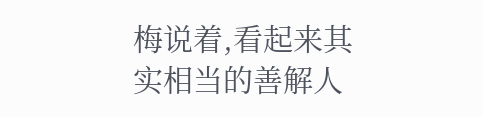梅说着,看起来其实相当的善解人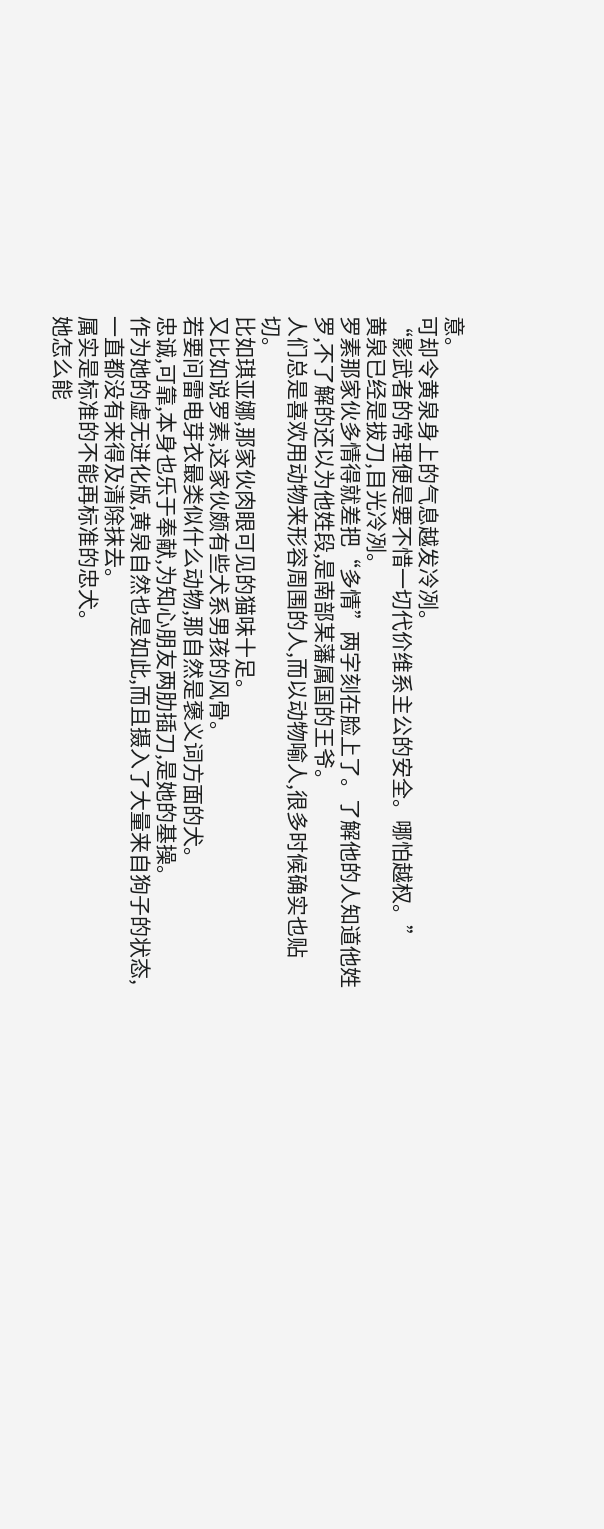意。
可却令黄泉身上的气息越发冷冽。
“影武者的常理便是要不惜一切代价维系主公的安全。哪怕越权。”
黄泉已经是拔刀,目光冷冽。
罗素那家伙多情得就差把“多情”两字刻在脸上了。了解他的人知道他姓罗,不了解的还以为他姓段,是南部某藩属国的王爷。
人们总是喜欢用动物来形容周围的人,而以动物喻人,很多时候确实也贴切。
比如琪亚娜,那家伙肉眼可见的猫味十足。
又比如说罗素,这家伙颇有些犬系男孩的风骨。
若要问雷电芽衣最类似什么动物,那自然是褒义词方面的犬。
忠诚,可靠,本身也乐于奉献,为知心朋友两肋插刀,是她的基操。
作为她的虚无进化版,黄泉自然也是如此,而且摄入了大量来自狗子的状态,一直都没有来得及清除抹去。
属实是标准的不能再标准的忠犬。
她怎么能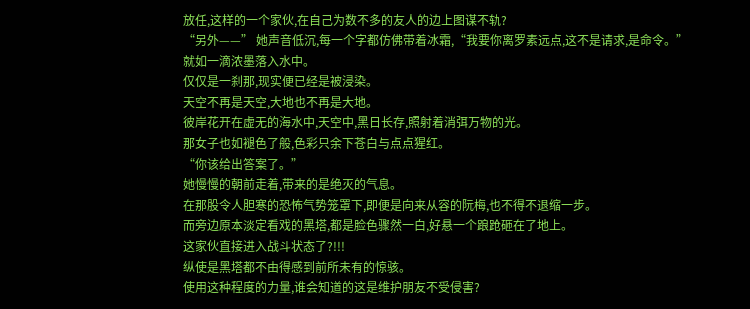放任,这样的一个家伙,在自己为数不多的友人的边上图谋不轨?
“另外——” 她声音低沉,每一个字都仿佛带着冰霜,“我要你离罗素远点,这不是请求,是命令。”
就如一滴浓墨落入水中。
仅仅是一刹那,现实便已经是被浸染。
天空不再是天空,大地也不再是大地。
彼岸花开在虚无的海水中,天空中,黑日长存,照射着消弭万物的光。
那女子也如褪色了般,色彩只余下苍白与点点猩红。
“你该给出答案了。”
她慢慢的朝前走着,带来的是绝灭的气息。
在那股令人胆寒的恐怖气势笼罩下,即便是向来从容的阮梅,也不得不退缩一步。
而旁边原本淡定看戏的黑塔,都是脸色骤然一白,好悬一个踉跄砸在了地上。
这家伙直接进入战斗状态了?!!!
纵使是黑塔都不由得感到前所未有的惊骇。
使用这种程度的力量,谁会知道的这是维护朋友不受侵害?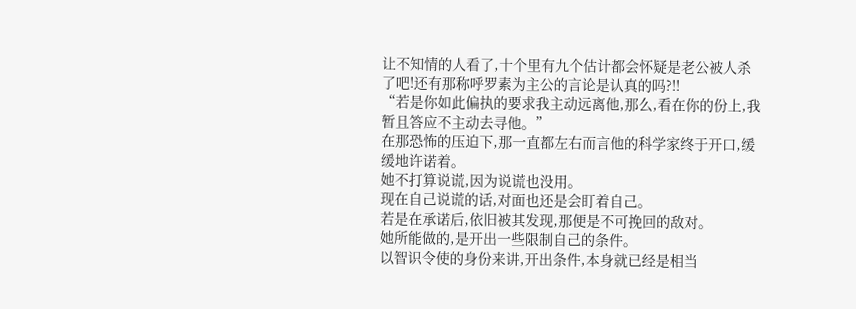让不知情的人看了,十个里有九个估计都会怀疑是老公被人杀了吧!还有那称呼罗素为主公的言论是认真的吗?!!
“若是你如此偏执的要求我主动远离他,那么,看在你的份上,我暂且答应不主动去寻他。”
在那恐怖的压迫下,那一直都左右而言他的科学家终于开口,缓缓地许诺着。
她不打算说谎,因为说谎也没用。
现在自己说谎的话,对面也还是会盯着自己。
若是在承诺后,依旧被其发现,那便是不可挽回的敌对。
她所能做的,是开出一些限制自己的条件。
以智识令使的身份来讲,开出条件,本身就已经是相当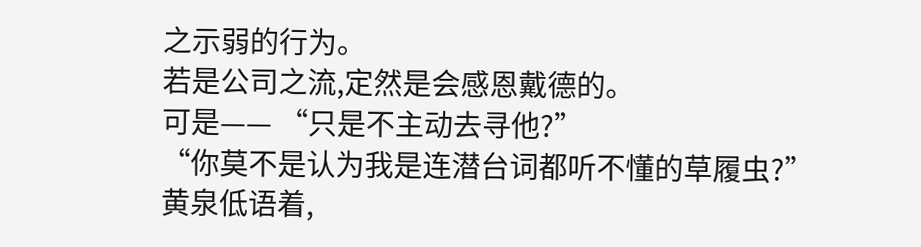之示弱的行为。
若是公司之流,定然是会感恩戴德的。
可是—— “只是不主动去寻他?”
“你莫不是认为我是连潜台词都听不懂的草履虫?”
黄泉低语着,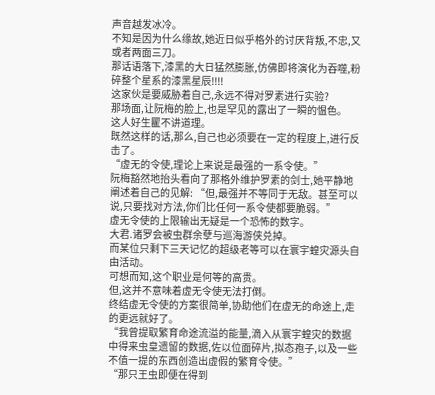声音越发冰冷。
不知是因为什么缘故,她近日似乎格外的讨厌背叛,不忠,又或者两面三刀。
那话语落下,漆黑的大日猛然膨胀,仿佛即将演化为吞噬,粉碎整个星系的漆黑星辰!!!!
这家伙是要威胁着自己,永远不得对罗素进行实验?
那场面,让阮梅的脸上,也是罕见的露出了一瞬的愠色。
这人好生匷不讲道理。
既然这样的话,那么,自己也必须要在一定的程度上,进行反击了。
“虚无的令使,理论上来说是最强的一系令使。”
阮梅豁然地抬头看向了那格外维护罗素的剑士,她平静地阐述着自己的见解: “但,最强并不等同于无敌。甚至可以说,只要找对方法,你们比任何一系令使都要脆弱。”
虚无令使的上限输出无疑是一个恐怖的数字。
大君.诸罗会被虫群余孽与巡海游侠兑掉。
而某位只剩下三天记忆的超级老等可以在寰宇蝗灾源头自由活动。
可想而知,这个职业是何等的高贵。
但,这并不意味着虚无令使无法打倒。
终结虚无令使的方案很简单,协助他们在虚无的命途上,走的更远就好了。
“我曾提取繁育命途流溢的能量,滴入从寰宇蝗灾的数据中得来虫皇遗留的数据,佐以位面碎片,拟态孢子,以及一些不值一提的东西创造出虚假的繁育令使。”
“那只王虫即便在得到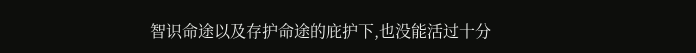智识命途以及存护命途的庇护下,也没能活过十分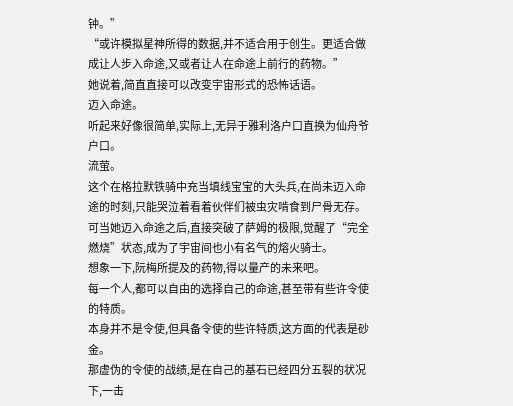钟。”
“或许模拟星神所得的数据,并不适合用于创生。更适合做成让人步入命途,又或者让人在命途上前行的药物。”
她说着,简直直接可以改变宇宙形式的恐怖话语。
迈入命途。
听起来好像很简单,实际上,无异于雅利洛户口直换为仙舟爷户口。
流萤。
这个在格拉默铁骑中充当填线宝宝的大头兵,在尚未迈入命途的时刻,只能哭泣着看着伙伴们被虫灾啃食到尸骨无存。
可当她迈入命途之后,直接突破了萨姆的极限,觉醒了“完全燃烧”状态,成为了宇宙间也小有名气的熔火骑士。
想象一下,阮梅所提及的药物,得以量产的未来吧。
每一个人,都可以自由的选择自己的命途,甚至带有些许令使的特质。
本身并不是令使,但具备令使的些许特质,这方面的代表是砂金。
那虚伪的令使的战绩,是在自己的基石已经四分五裂的状况下,一击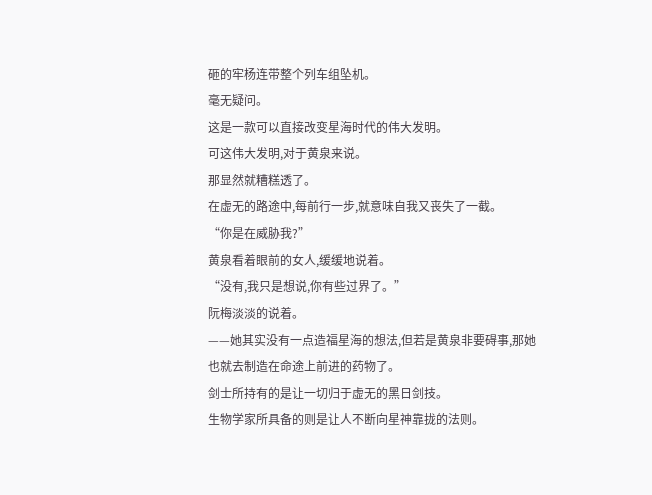砸的牢杨连带整个列车组坠机。
毫无疑问。
这是一款可以直接改变星海时代的伟大发明。
可这伟大发明,对于黄泉来说。
那显然就糟糕透了。
在虚无的路途中,每前行一步,就意味自我又丧失了一截。
“你是在威胁我?”
黄泉看着眼前的女人,缓缓地说着。
“没有,我只是想说,你有些过界了。”
阮梅淡淡的说着。
——她其实没有一点造福星海的想法,但若是黄泉非要碍事,那她也就去制造在命途上前进的药物了。
剑士所持有的是让一切归于虚无的黑日剑技。
生物学家所具备的则是让人不断向星神靠拢的法则。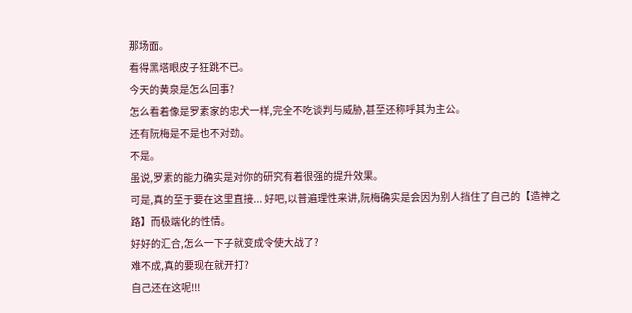那场面。
看得黑塔眼皮子狂跳不已。
今天的黄泉是怎么回事?
怎么看着像是罗素家的忠犬一样,完全不吃谈判与威胁,甚至还称呼其为主公。
还有阮梅是不是也不对劲。
不是。
虽说,罗素的能力确实是对你的研究有着很强的提升效果。
可是,真的至于要在这里直接... 好吧,以普遍理性来讲,阮梅确实是会因为别人挡住了自己的【造神之路】而极端化的性情。
好好的汇合,怎么一下子就变成令使大战了?
难不成,真的要现在就开打?
自己还在这呢!!!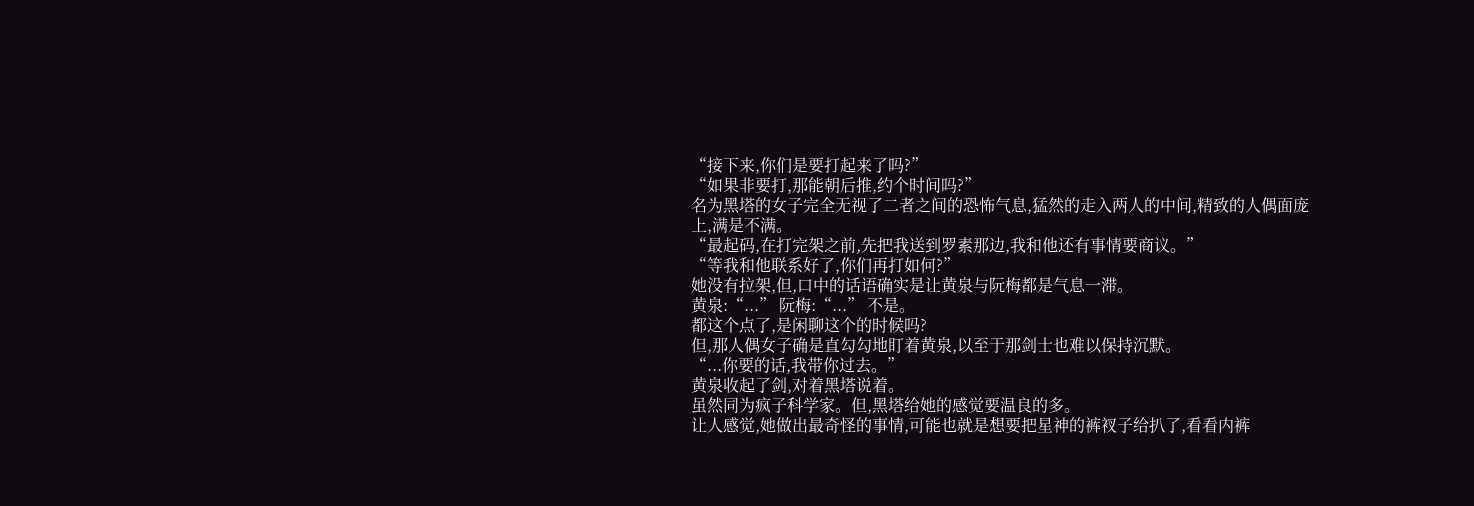“接下来,你们是要打起来了吗?”
“如果非要打,那能朝后推,约个时间吗?”
名为黑塔的女子完全无视了二者之间的恐怖气息,猛然的走入两人的中间,精致的人偶面庞上,满是不满。
“最起码,在打完架之前,先把我送到罗素那边,我和他还有事情要商议。”
“等我和他联系好了,你们再打如何?”
她没有拉架,但,口中的话语确实是让黄泉与阮梅都是气息一滞。
黄泉:“...” 阮梅:“...” 不是。
都这个点了,是闲聊这个的时候吗?
但,那人偶女子确是直勾勾地盯着黄泉,以至于那剑士也难以保持沉默。
“...你要的话,我带你过去。”
黄泉收起了剑,对着黑塔说着。
虽然同为疯子科学家。但,黑塔给她的感觉要温良的多。
让人感觉,她做出最奇怪的事情,可能也就是想要把星神的裤衩子给扒了,看看内裤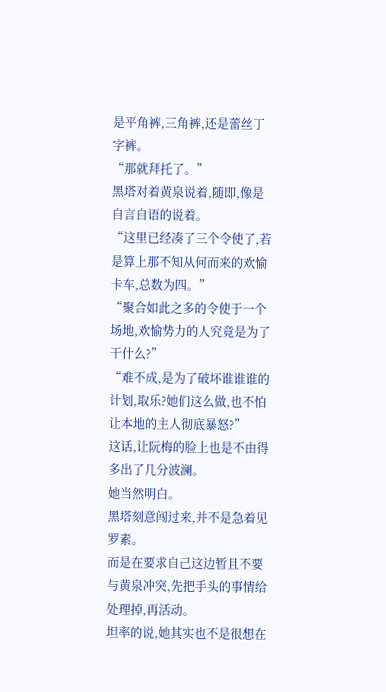是平角裤,三角裤,还是蕾丝丁字裤。
“那就拜托了。”
黑塔对着黄泉说着,随即,像是自言自语的说着。
“这里已经凑了三个令使了,若是算上那不知从何而来的欢愉卡车,总数为四。”
“聚合如此之多的令使于一个场地,欢愉势力的人究竟是为了干什么?”
“难不成,是为了破坏谁谁谁的计划,取乐?她们这么做,也不怕让本地的主人彻底暴怒?”
这话,让阮梅的脸上也是不由得多出了几分波澜。
她当然明白。
黑塔刻意闯过来,并不是急着见罗素。
而是在要求自己这边暂且不要与黄泉冲突,先把手头的事情给处理掉,再活动。
坦率的说,她其实也不是很想在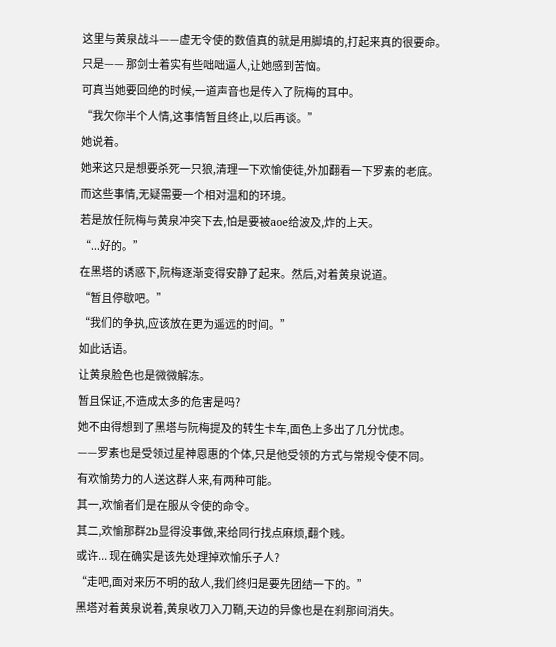这里与黄泉战斗——虚无令使的数值真的就是用脚填的,打起来真的很要命。
只是—— 那剑士着实有些咄咄逼人,让她感到苦恼。
可真当她要回绝的时候,一道声音也是传入了阮梅的耳中。
“我欠你半个人情,这事情暂且终止,以后再谈。”
她说着。
她来这只是想要杀死一只狼,清理一下欢愉使徒,外加翻看一下罗素的老底。
而这些事情,无疑需要一个相对温和的环境。
若是放任阮梅与黄泉冲突下去,怕是要被aoe给波及,炸的上天。
“...好的。”
在黑塔的诱惑下,阮梅逐渐变得安静了起来。然后,对着黄泉说道。
“暂且停歇吧。”
“我们的争执,应该放在更为遥远的时间。”
如此话语。
让黄泉脸色也是微微解冻。
暂且保证,不造成太多的危害是吗?
她不由得想到了黑塔与阮梅提及的转生卡车,面色上多出了几分忧虑。
——罗素也是受领过星神恩惠的个体,只是他受领的方式与常规令使不同。
有欢愉势力的人送这群人来,有两种可能。
其一,欢愉者们是在服从令使的命令。
其二,欢愉那群2b显得没事做,来给同行找点麻烦,翻个贱。
或许... 现在确实是该先处理掉欢愉乐子人?
“走吧,面对来历不明的敌人,我们终归是要先团结一下的。”
黑塔对着黄泉说着,黄泉收刀入刀鞘,天边的异像也是在刹那间消失。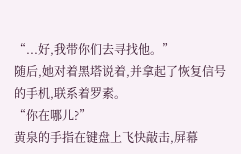“...好,我带你们去寻找他。”
随后,她对着黑塔说着,并拿起了恢复信号的手机,联系着罗素。
“你在哪儿?”
黄泉的手指在键盘上飞快敲击,屏幕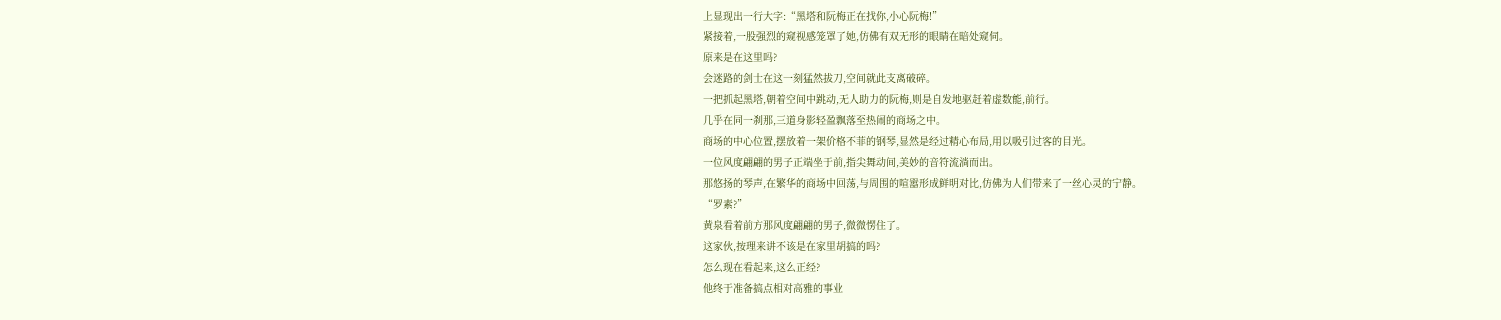上显现出一行大字:“黑塔和阮梅正在找你,小心阮梅!”
紧接着,一股强烈的窥视感笼罩了她,仿佛有双无形的眼睛在暗处窥伺。
原来是在这里吗?
会迷路的剑士在这一刻猛然拔刀,空间就此支离破碎。
一把抓起黑塔,朝着空间中跳动,无人助力的阮梅,则是自发地驱赶着虚数能,前行。
几乎在同一刹那,三道身影轻盈飘落至热闹的商场之中。
商场的中心位置,摆放着一架价格不菲的钢琴,显然是经过精心布局,用以吸引过客的目光。
一位风度翩翩的男子正端坐于前,指尖舞动间,美妙的音符流淌而出。
那悠扬的琴声,在繁华的商场中回荡,与周围的喧嚣形成鲜明对比,仿佛为人们带来了一丝心灵的宁静。
“罗素?”
黄泉看着前方那风度翩翩的男子,微微愣住了。
这家伙,按理来讲不该是在家里胡搞的吗?
怎么现在看起来,这么正经?
他终于准备搞点相对高雅的事业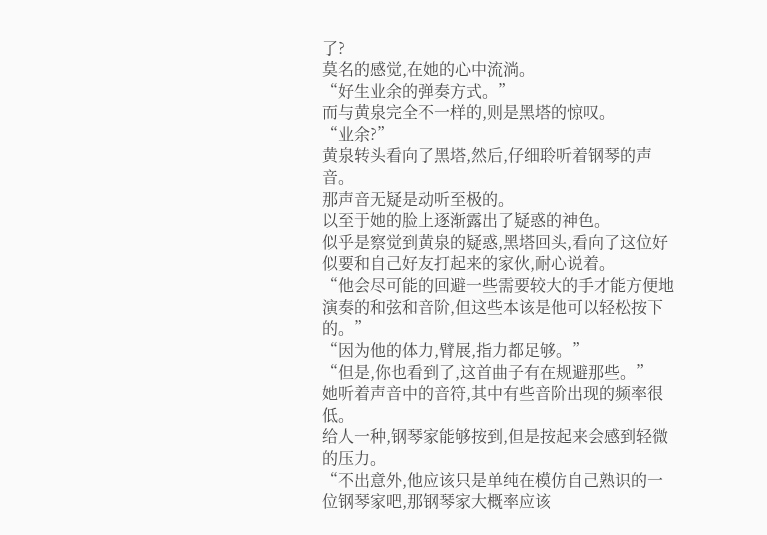了?
莫名的感觉,在她的心中流淌。
“好生业余的弹奏方式。”
而与黄泉完全不一样的,则是黑塔的惊叹。
“业余?”
黄泉转头看向了黑塔,然后,仔细聆听着钢琴的声音。
那声音无疑是动听至极的。
以至于她的脸上逐渐露出了疑惑的神色。
似乎是察觉到黄泉的疑惑,黑塔回头,看向了这位好似要和自己好友打起来的家伙,耐心说着。
“他会尽可能的回避一些需要较大的手才能方便地演奏的和弦和音阶,但这些本该是他可以轻松按下的。”
“因为他的体力,臂展,指力都足够。”
“但是,你也看到了,这首曲子有在规避那些。”
她听着声音中的音符,其中有些音阶出现的频率很低。
给人一种,钢琴家能够按到,但是按起来会感到轻微的压力。
“不出意外,他应该只是单纯在模仿自己熟识的一位钢琴家吧,那钢琴家大概率应该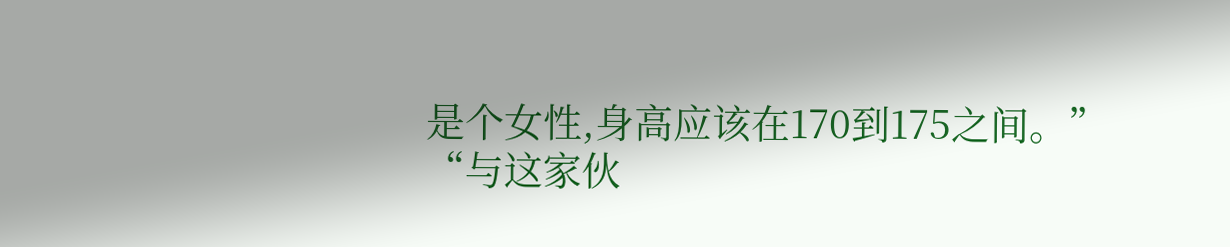是个女性,身高应该在170到175之间。”
“与这家伙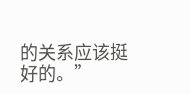的关系应该挺好的。”